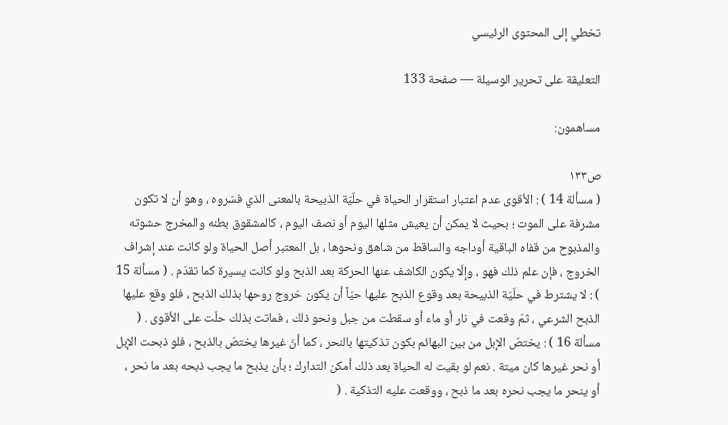تخطي إلى المحتوى الرئيسي

التعليقة على تحرير الوسيلة — صفحة 133

مساهمون:

ص١٣٣
( مسألة 14 ) : الأقوى عدم اعتبار استقرار الحياة في حلّيّة الذبيحة بالمعنى الذي فسّروه ، وهو أن لا تكون مشرفة على الموت ؛ بحيث لا يمكن أن يعيش مثلها اليوم أو نصف اليوم ، كالمشقوق بطنه والمخرج حشوته والمذبوح من قفاه الباقية أوداجه والساقط من شاهق ونحوها ، بل المعتبر أصل الحياة ولو كانت عند إشراف الخروج ، فإن علم ذلك فهو ، وإلّا يكون الكاشف عنها الحركة بعد الذبح ولو كانت يسيرة كما تقدّم . ( مسألة 15 ) : لا يشترط في حلّيّة الذبيحة بعد وقوع الذبح عليها حيّاً أن يكون خروج روحها بذلك الذبح ، فلو وقع عليها الذبح الشرعي ، ثمّ وقعت في نار أو ماء أو سقطت من جبل ونحو ذلك ، فماتت بذلك حلّت على الأقوى . ( مسألة 16 ) : يختصّ الإبل من بين البهائم بكون تذكيتها بالنحر ، كما أنّ غيرها يختصّ بالذبح ، فلو ذبحت الإبل أو نحر غيرها كان ميتة . نعم لو بقيت له الحياة بعد ذلك أمكن التدارك ؛ بأن يذبح ما يجب ذبحه بعد ما نحر ، أو ينحر ما يجب نحره بعد ما ذبح ، ووقعت عليه التذكية . (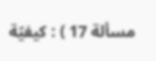مسألة 17 ) : كيفيّة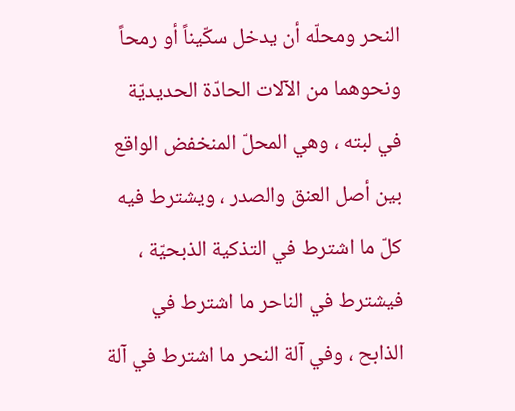النحر ومحلّه أن يدخل سكّيناً أو رمحاً ونحوهما من الآلات الحادّة الحديديّة في لبته ، وهي المحلّ المنخفض الواقع بين أصل العنق والصدر ، ويشترط فيه كلّ ما اشترط في التذكية الذبحيّة ، فيشترط في الناحر ما اشترط في الذابح ، وفي آلة النحر ما اشترط في آلة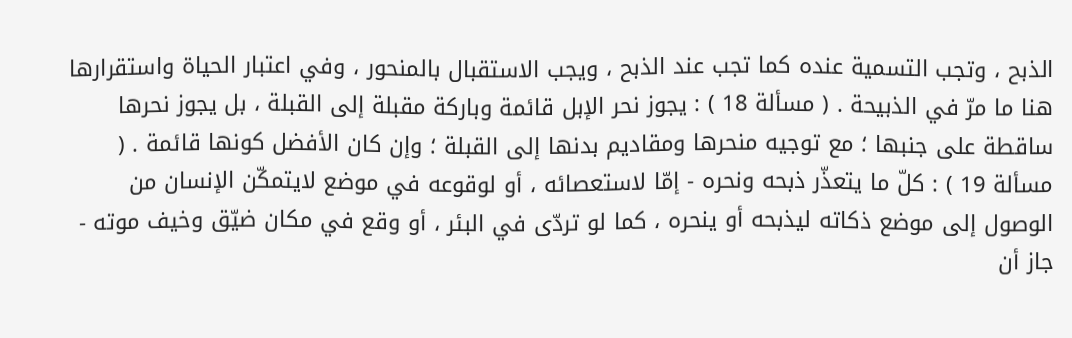الذبح ، وتجب التسمية عنده كما تجب عند الذبح ، ويجب الاستقبال بالمنحور ، وفي اعتبار الحياة واستقرارها هنا ما مرّ في الذبيحة . ( مسألة 18 ) : يجوز نحر الإبل قائمة وباركة مقبلة إلى القبلة ، بل يجوز نحرها ساقطة على جنبها ؛ مع توجيه منحرها ومقاديم بدنها إلى القبلة ؛ وإن كان الأفضل كونها قائمة . ( مسألة 19 ) : كلّ ما يتعذّر ذبحه ونحره - إمّا لاستعصائه ، أو لوقوعه في موضع لايتمكّن الإنسان من الوصول إلى موضع ذكاته ليذبحه أو ينحره ، كما لو تردّى في البئر ، أو وقع في مكان ضيّق وخيف موته - جاز أن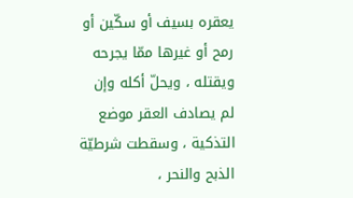يعقره بسيف أو سكّين أو رمح أو غيرها ممّا يجرحه ويقتله ، ويحلّ أكله وإن لم يصادف العقر موضع التذكية ، وسقطت شرطيّة الذبح والنحر ،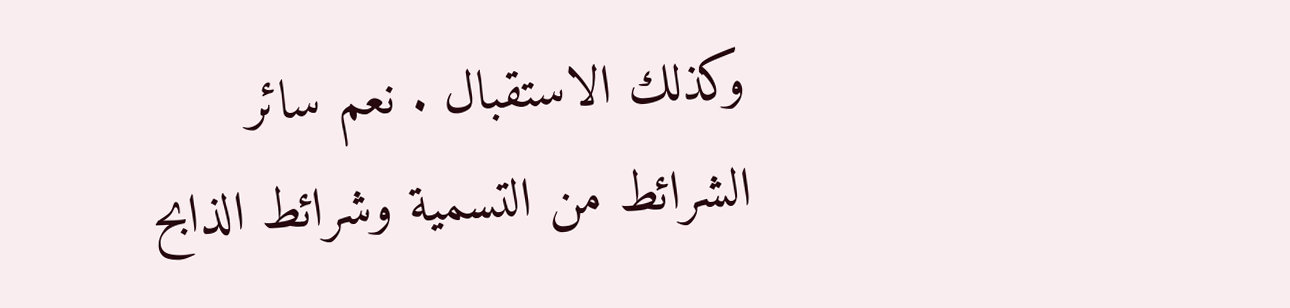وكذلك الاستقبال . نعم سائر الشرائط من التسمية وشرائط الذابح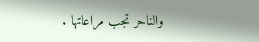والناحر تجب مراعاتها .